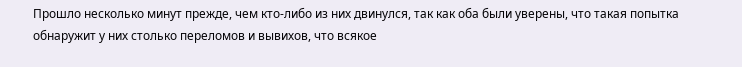Прошло несколько минут прежде, чем кто-либо из них двинулся, так как оба были уверены, что такая попытка обнаружит у них столько переломов и вывихов, что всякое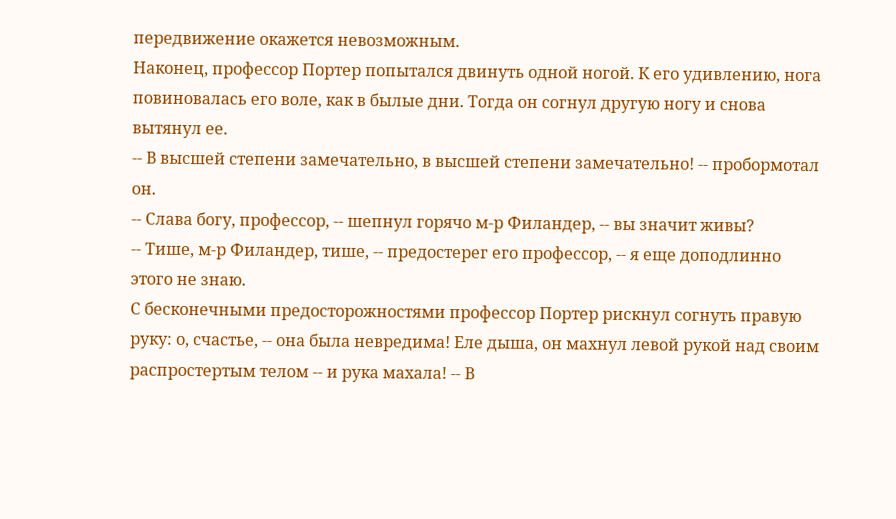передвижение окажется невозможным.
Наконец, профессор Портер попытался двинуть одной ногой. К его удивлению, нога повиновалась его воле, как в былые дни. Тогда он согнул другую ногу и снова вытянул ее.
-- В высшей степени замечательно, в высшей степени замечательно! -- пробормотал он.
-- Слава богу, профессор, -- шепнул горячо м-р Филандер, -- вы значит живы?
-- Тише, м-р Филандер, тише, -- предостерег его профессор, -- я еще доподлинно этого не знаю.
С бесконечными предосторожностями профессор Портер рискнул согнуть правую руку: о, счастье, -- она была невредима! Еле дыша, он махнул левой рукой над своим распростертым телом -- и рука махала! -- В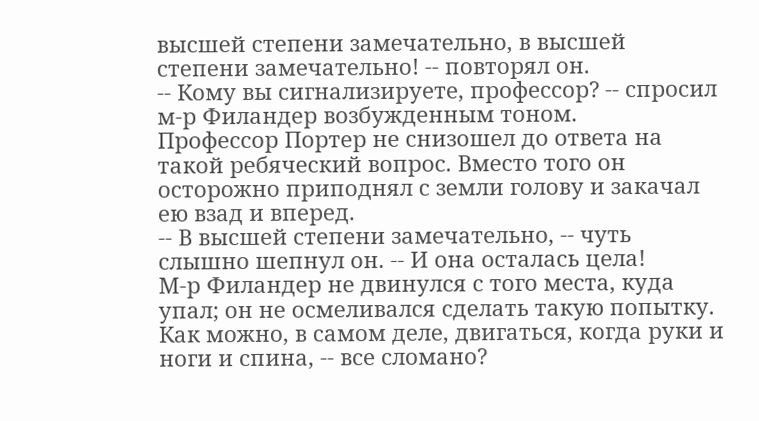высшей степени замечательно, в высшей степени замечательно! -- повторял он.
-- Кому вы сигнализируете, профессор? -- спросил м-р Филандер возбужденным тоном.
Профессор Портер не снизошел до ответа на такой ребяческий вопрос. Вместо того он осторожно приподнял с земли голову и закачал ею взад и вперед.
-- В высшей степени замечательно, -- чуть слышно шепнул он. -- И она осталась цела!
М-р Филандер не двинулся с того места, куда упал; он не осмеливался сделать такую попытку. Как можно, в самом деле, двигаться, когда руки и ноги и спина, -- все сломано?